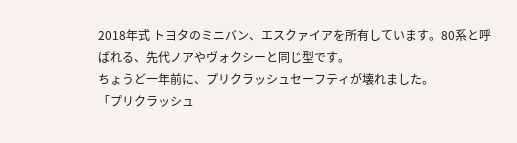2018年式 トヨタのミニバン、エスクァイアを所有しています。80系と呼ばれる、先代ノアやヴォクシーと同じ型です。
ちょうど一年前に、プリクラッシュセーフティが壊れました。
「プリクラッシュ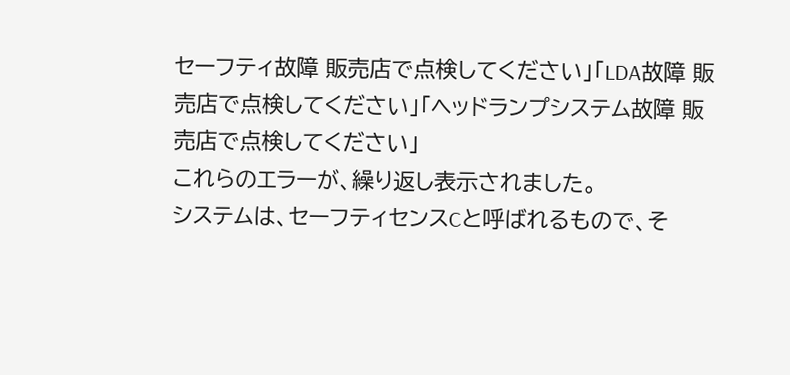セーフティ故障 販売店で点検してください」「LDA故障 販売店で点検してください」「ヘッドランプシステム故障 販売店で点検してください」
これらのエラーが、繰り返し表示されました。
システムは、セーフティセンスCと呼ばれるもので、そ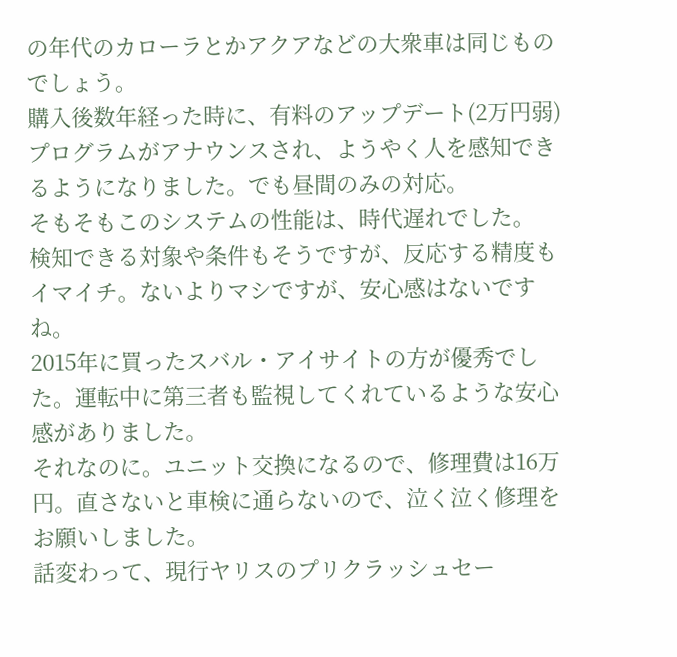の年代のカローラとかアクアなどの大衆車は同じものでしょう。
購入後数年経った時に、有料のアップデート(2万円弱)プログラムがアナウンスされ、ようやく人を感知できるようになりました。でも昼間のみの対応。
そもそもこのシステムの性能は、時代遅れでした。
検知できる対象や条件もそうですが、反応する精度もイマイチ。ないよりマシですが、安心感はないですね。
2015年に買ったスバル・アイサイトの方が優秀でした。運転中に第三者も監視してくれているような安心感がありました。
それなのに。ユニット交換になるので、修理費は16万円。直さないと車検に通らないので、泣く泣く修理をお願いしました。
話変わって、現行ヤリスのプリクラッシュセー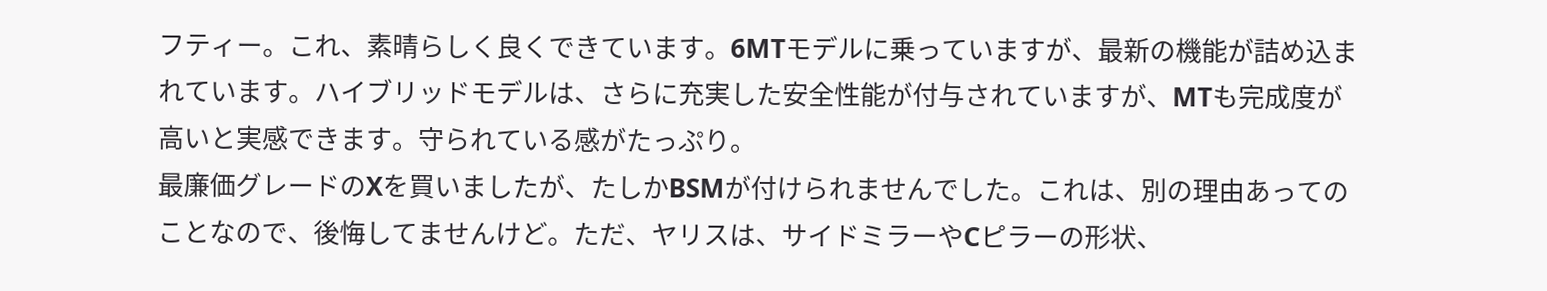フティー。これ、素晴らしく良くできています。6MTモデルに乗っていますが、最新の機能が詰め込まれています。ハイブリッドモデルは、さらに充実した安全性能が付与されていますが、MTも完成度が高いと実感できます。守られている感がたっぷり。
最廉価グレードのXを買いましたが、たしかBSMが付けられませんでした。これは、別の理由あってのことなので、後悔してませんけど。ただ、ヤリスは、サイドミラーやCピラーの形状、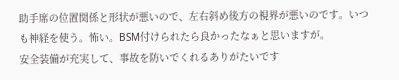助手席の位置関係と形状が悪いので、左右斜め後方の視界が悪いのです。いつも神経を使う。怖い。BSM付けられたら良かったなぁと思いますが。
安全装備が充実して、事故を防いでくれるありがたいです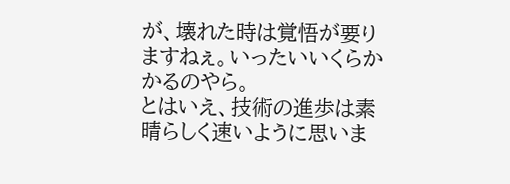が、壊れた時は覚悟が要りますねぇ。いったいいくらかかるのやら。
とはいえ、技術の進歩は素晴らしく速いように思いま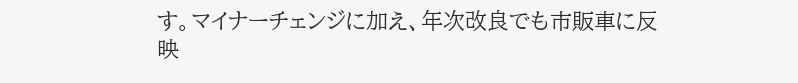す。マイナーチェンジに加え、年次改良でも市販車に反映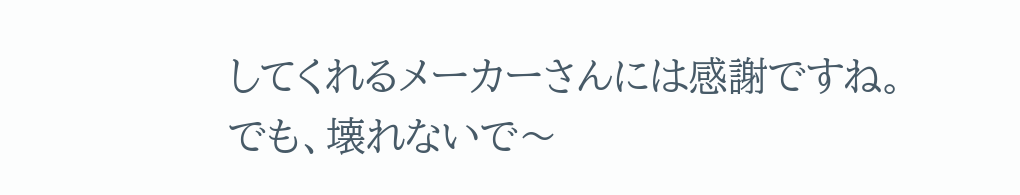してくれるメーカーさんには感謝ですね。
でも、壊れないで〜